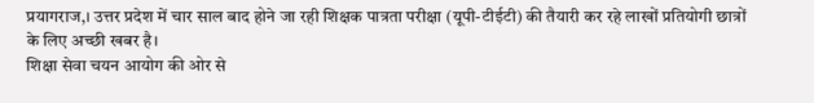प्रयागराज,। उत्तर प्रदेश में चार साल बाद होने जा रही शिक्षक पात्रता परीक्षा (यूपी-टीईटी) की तैयारी कर रहे लाखों प्रतियोगी छात्रों के लिए अच्छी खबर है।
शिक्षा सेवा चयन आयोग की ओर से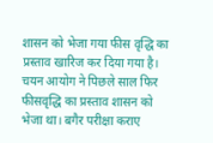शासन को भेजा गया फीस वृद्धि का प्रस्ताव खारिज कर दिया गया है। चयन आयोग ने पिछले साल फिर फीसवृद्धि का प्रस्ताव शासन को भेजा था। बगैर परीक्षा कराए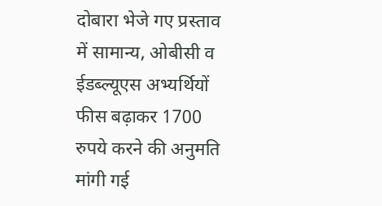दोबारा भेजे गए प्रस्ताव में सामान्य, ओबीसी व ईडब्ल्यूएस अभ्यर्थियों फीस बढ़ाकर 1700 रुपये करने की अनुमति मांगी गई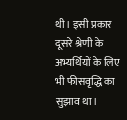थी। इसी प्रकार दूसरे श्रेणी के अभ्यर्थियों के लिए
भी फीसवृद्धि का सुझाव था।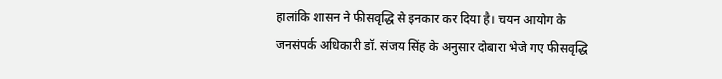हालांकि शासन ने फीसवृद्धि से इनकार कर दिया है। चयन आयोग के जनसंपर्क अधिकारी डॉ. संजय सिंह के अनुसार दोबारा भेजे गए फीसवृद्धि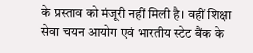के प्रस्ताव को मंजूरी नहीं मिली है। वहीं शिक्षा सेवा चयन आयोग एवं भारतीय स्टेट बैंक के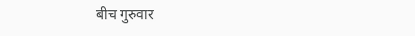बीच गुरुवार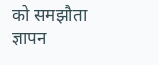को समझौता ज्ञापन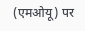(एमओयू) पर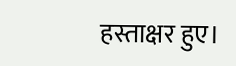हस्ताक्षर हुए।